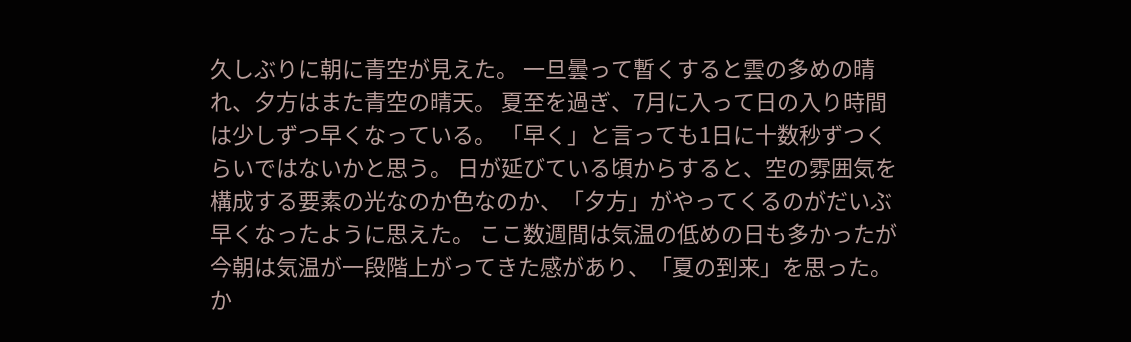久しぶりに朝に青空が見えた。 一旦曇って暫くすると雲の多めの晴れ、夕方はまた青空の晴天。 夏至を過ぎ、7月に入って日の入り時間は少しずつ早くなっている。 「早く」と言っても1日に十数秒ずつくらいではないかと思う。 日が延びている頃からすると、空の雰囲気を構成する要素の光なのか色なのか、「夕方」がやってくるのがだいぶ早くなったように思えた。 ここ数週間は気温の低めの日も多かったが今朝は気温が一段階上がってきた感があり、「夏の到来」を思った。 か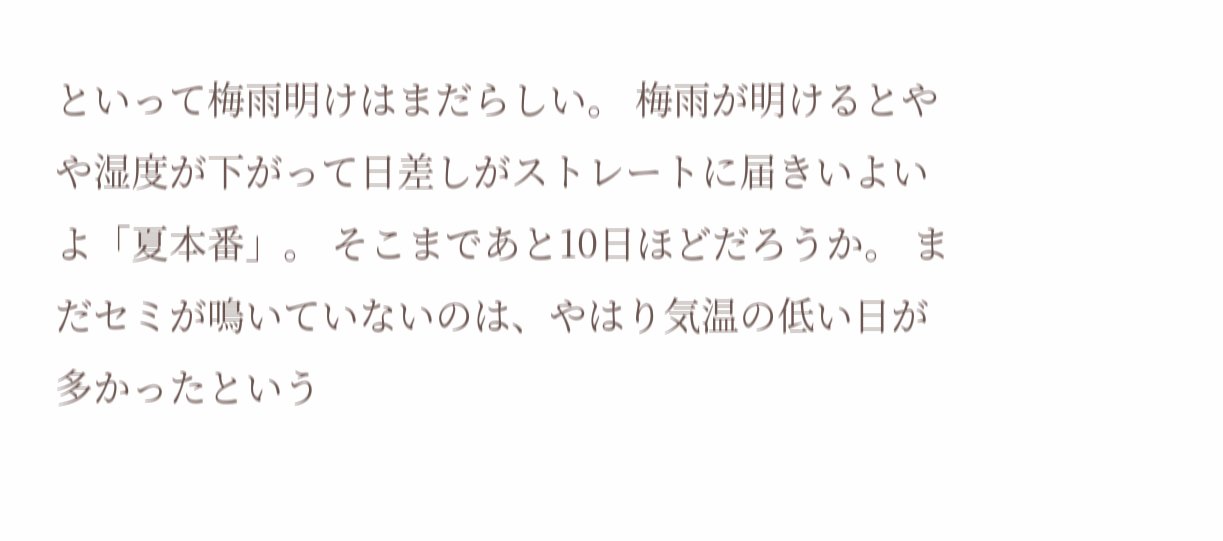といって梅雨明けはまだらしい。 梅雨が明けるとやや湿度が下がって日差しがストレートに届きいよいよ「夏本番」。 そこまであと10日ほどだろうか。 まだセミが鳴いていないのは、やはり気温の低い日が多かったという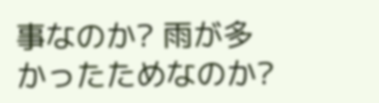事なのか? 雨が多かったためなのか?